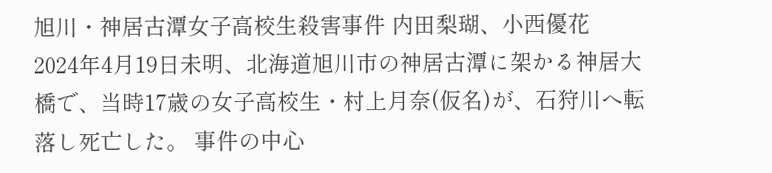旭川・神居古潭女子高校生殺害事件 内田梨瑚、小西優花
2024年4月19日未明、北海道旭川市の神居古潭に架かる神居大橋で、当時17歳の女子高校生・村上月奈(仮名)が、石狩川へ転落し死亡した。 事件の中心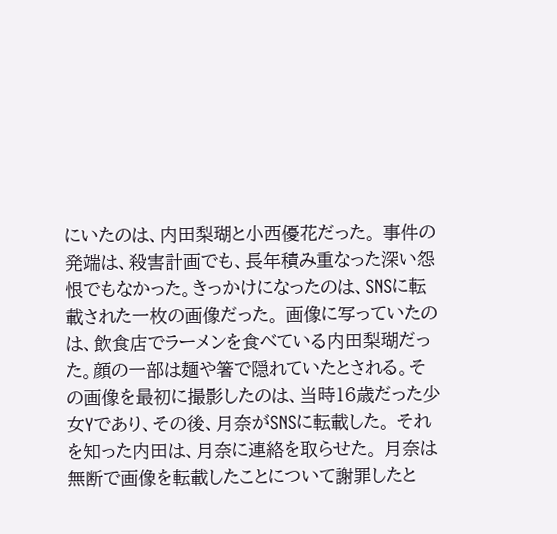にいたのは、内田梨瑚と小西優花だった。 事件の発端は、殺害計画でも、長年積み重なった深い怨恨でもなかった。きっかけになったのは、SNSに転載された一枚の画像だった。 画像に写っていたのは、飲食店でラーメンを食べている内田梨瑚だった。顔の一部は麺や箸で隠れていたとされる。その画像を最初に撮影したのは、当時16歳だった少女Yであり、その後、月奈がSNSに転載した。 それを知った内田は、月奈に連絡を取らせた。 月奈は無断で画像を転載したことについて謝罪したと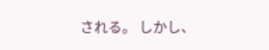される。 しかし、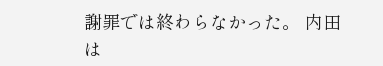謝罪では終わらなかった。 内田は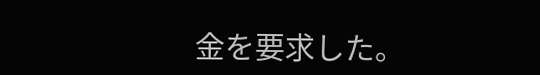金を要求した。